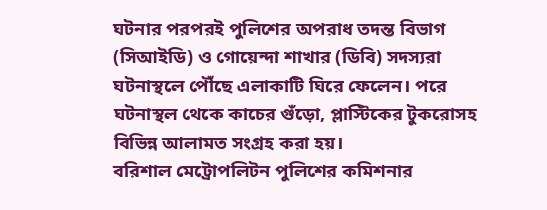ঘটনার পরপরই পুলিশের অপরাধ তদন্ত বিভাগ (সিআইডি) ও গোয়েন্দা শাখার (ডিবি) সদস্যরা ঘটনাস্থলে পৌঁছে এলাকাটি ঘিরে ফেলেন। পরে ঘটনাস্থল থেকে কাচের গুঁড়ো, প্লাস্টিকের টুকরোসহ বিভিন্ন আলামত সংগ্রহ করা হয়।
বরিশাল মেট্রোপলিটন পুলিশের কমিশনার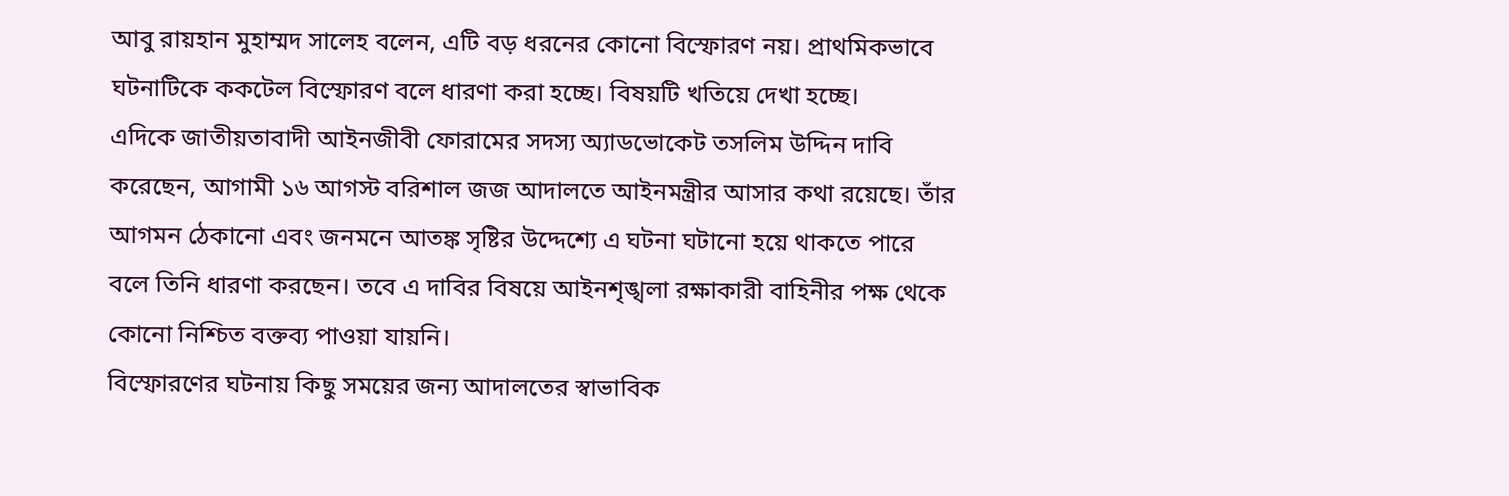আবু রায়হান মুহাম্মদ সালেহ বলেন, এটি বড় ধরনের কোনো বিস্ফোরণ নয়। প্রাথমিকভাবে ঘটনাটিকে ককটেল বিস্ফোরণ বলে ধারণা করা হচ্ছে। বিষয়টি খতিয়ে দেখা হচ্ছে।
এদিকে জাতীয়তাবাদী আইনজীবী ফোরামের সদস্য অ্যাডভোকেট তসলিম উদ্দিন দাবি করেছেন, আগামী ১৬ আগস্ট বরিশাল জজ আদালতে আইনমন্ত্রীর আসার কথা রয়েছে। তাঁর আগমন ঠেকানো এবং জনমনে আতঙ্ক সৃষ্টির উদ্দেশ্যে এ ঘটনা ঘটানো হয়ে থাকতে পারে বলে তিনি ধারণা করছেন। তবে এ দাবির বিষয়ে আইনশৃঙ্খলা রক্ষাকারী বাহিনীর পক্ষ থেকে কোনো নিশ্চিত বক্তব্য পাওয়া যায়নি।
বিস্ফোরণের ঘটনায় কিছু সময়ের জন্য আদালতের স্বাভাবিক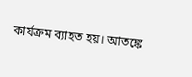কার্যক্রম ব্যাহত হয়। আতঙ্কে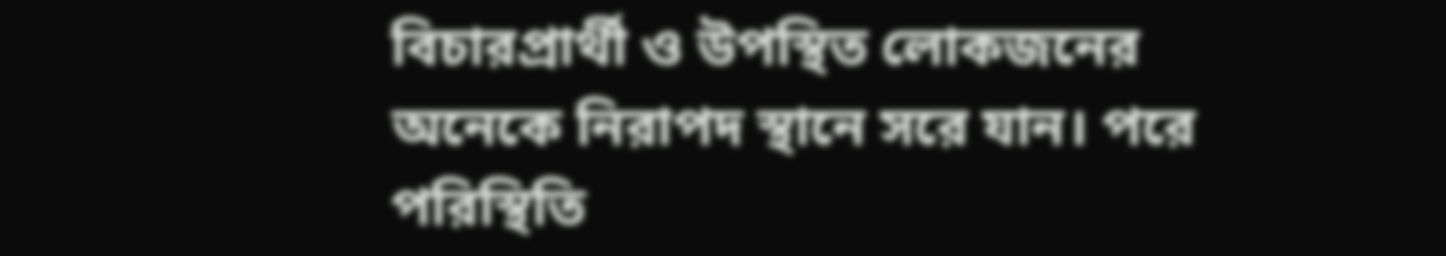বিচারপ্রার্থী ও উপস্থিত লোকজনের অনেকে নিরাপদ স্থানে সরে যান। পরে পরিস্থিতি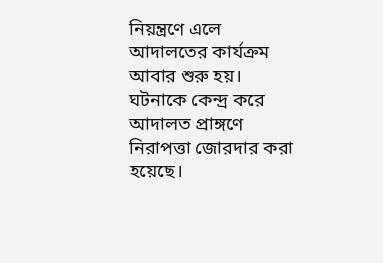নিয়ন্ত্রণে এলে আদালতের কার্যক্রম আবার শুরু হয়।
ঘটনাকে কেন্দ্র করে আদালত প্রাঙ্গণে নিরাপত্তা জোরদার করা হয়েছে।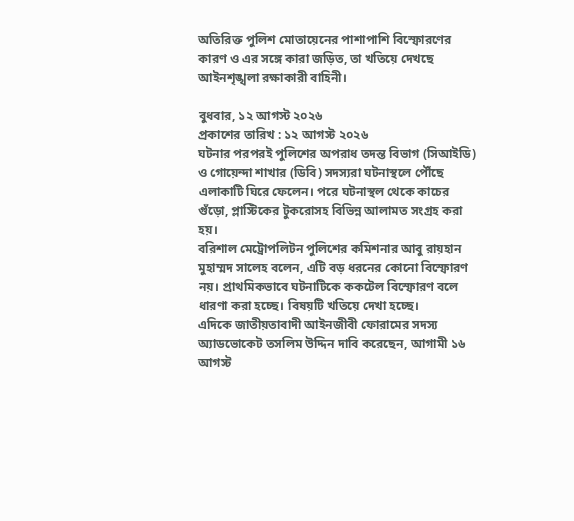অতিরিক্ত পুলিশ মোতায়েনের পাশাপাশি বিস্ফোরণের কারণ ও এর সঙ্গে কারা জড়িত, তা খতিয়ে দেখছে আইনশৃঙ্খলা রক্ষাকারী বাহিনী।

বুধবার, ১২ আগস্ট ২০২৬
প্রকাশের তারিখ : ১২ আগস্ট ২০২৬
ঘটনার পরপরই পুলিশের অপরাধ তদন্ত বিভাগ (সিআইডি) ও গোয়েন্দা শাখার (ডিবি) সদস্যরা ঘটনাস্থলে পৌঁছে এলাকাটি ঘিরে ফেলেন। পরে ঘটনাস্থল থেকে কাচের গুঁড়ো, প্লাস্টিকের টুকরোসহ বিভিন্ন আলামত সংগ্রহ করা হয়।
বরিশাল মেট্রোপলিটন পুলিশের কমিশনার আবু রায়হান মুহাম্মদ সালেহ বলেন, এটি বড় ধরনের কোনো বিস্ফোরণ নয়। প্রাথমিকভাবে ঘটনাটিকে ককটেল বিস্ফোরণ বলে ধারণা করা হচ্ছে। বিষয়টি খতিয়ে দেখা হচ্ছে।
এদিকে জাতীয়তাবাদী আইনজীবী ফোরামের সদস্য অ্যাডভোকেট তসলিম উদ্দিন দাবি করেছেন, আগামী ১৬ আগস্ট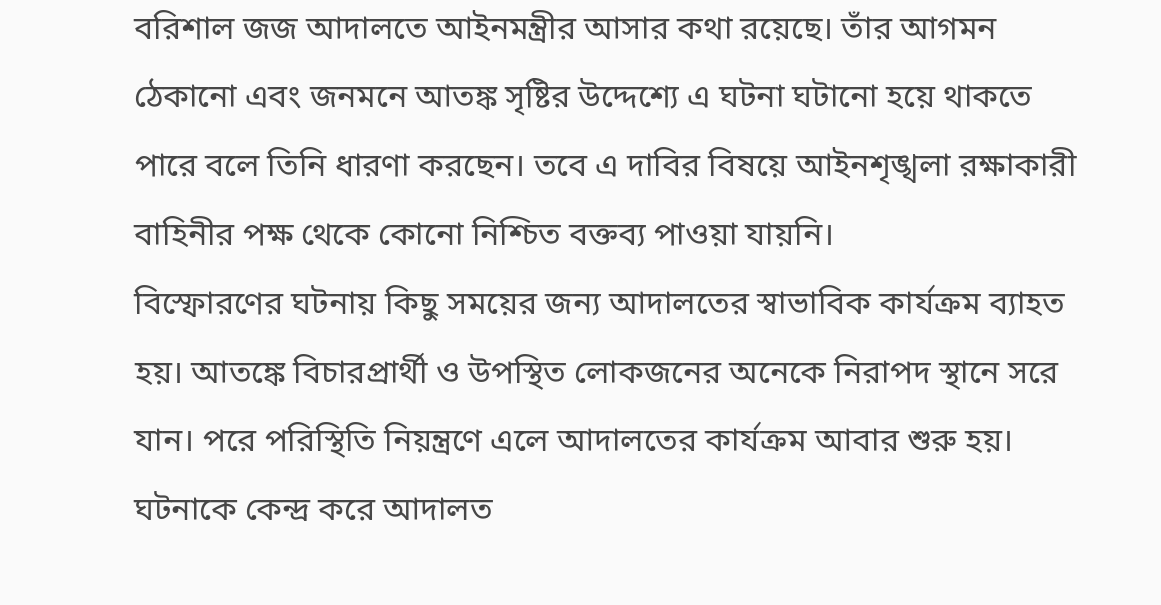বরিশাল জজ আদালতে আইনমন্ত্রীর আসার কথা রয়েছে। তাঁর আগমন ঠেকানো এবং জনমনে আতঙ্ক সৃষ্টির উদ্দেশ্যে এ ঘটনা ঘটানো হয়ে থাকতে পারে বলে তিনি ধারণা করছেন। তবে এ দাবির বিষয়ে আইনশৃঙ্খলা রক্ষাকারী বাহিনীর পক্ষ থেকে কোনো নিশ্চিত বক্তব্য পাওয়া যায়নি।
বিস্ফোরণের ঘটনায় কিছু সময়ের জন্য আদালতের স্বাভাবিক কার্যক্রম ব্যাহত হয়। আতঙ্কে বিচারপ্রার্থী ও উপস্থিত লোকজনের অনেকে নিরাপদ স্থানে সরে যান। পরে পরিস্থিতি নিয়ন্ত্রণে এলে আদালতের কার্যক্রম আবার শুরু হয়।
ঘটনাকে কেন্দ্র করে আদালত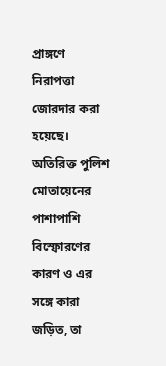প্রাঙ্গণে নিরাপত্তা জোরদার করা হয়েছে। অতিরিক্ত পুলিশ মোতায়েনের পাশাপাশি বিস্ফোরণের কারণ ও এর সঙ্গে কারা জড়িত, তা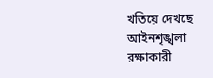খতিয়ে দেখছে আইনশৃঙ্খলা রক্ষাকারী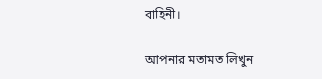বাহিনী।

আপনার মতামত লিখুন